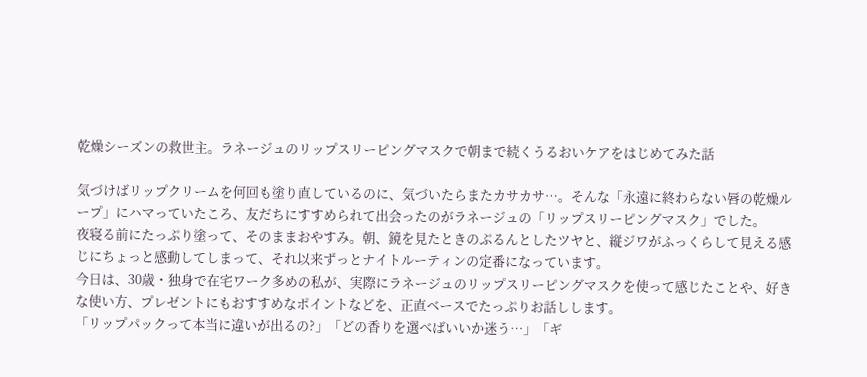乾燥シーズンの救世主。ラネージュのリップスリーピングマスクで朝まで続くうるおいケアをはじめてみた話

気づけばリップクリームを何回も塗り直しているのに、気づいたらまたカサカサ…。そんな「永遠に終わらない唇の乾燥ループ」にハマっていたころ、友だちにすすめられて出会ったのがラネージュの「リップスリーピングマスク」でした。
夜寝る前にたっぷり塗って、そのままおやすみ。朝、鏡を見たときのぷるんとしたツヤと、縦ジワがふっくらして見える感じにちょっと感動してしまって、それ以来ずっとナイトルーティンの定番になっています。
今日は、30歳・独身で在宅ワーク多めの私が、実際にラネージュのリップスリーピングマスクを使って感じたことや、好きな使い方、プレゼントにもおすすめなポイントなどを、正直ベースでたっぷりお話しします。
「リップパックって本当に違いが出るの?」「どの香りを選べばいいか迷う…」「ギ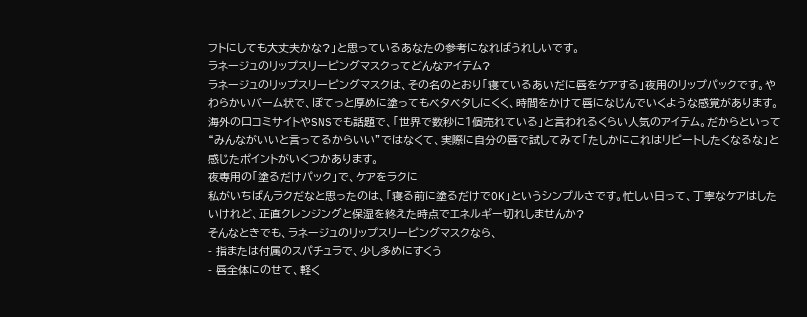フトにしても大丈夫かな?」と思っているあなたの参考になればうれしいです。
ラネージュのリップスリーピングマスクってどんなアイテム?
ラネージュのリップスリーピングマスクは、その名のとおり「寝ているあいだに唇をケアする」夜用のリップパックです。やわらかいバーム状で、ぽてっと厚めに塗ってもベタベタしにくく、時間をかけて唇になじんでいくような感覚があります。
海外の口コミサイトやSNSでも話題で、「世界で数秒に1個売れている」と言われるくらい人気のアイテム。だからといって“みんながいいと言ってるからいい”ではなくて、実際に自分の唇で試してみて「たしかにこれはリピートしたくなるな」と感じたポイントがいくつかあります。
夜専用の「塗るだけパック」で、ケアをラクに
私がいちばんラクだなと思ったのは、「寝る前に塗るだけでOK」というシンプルさです。忙しい日って、丁寧なケアはしたいけれど、正直クレンジングと保湿を終えた時点でエネルギー切れしませんか?
そんなときでも、ラネージュのリップスリーピングマスクなら、
- 指または付属のスパチュラで、少し多めにすくう
- 唇全体にのせて、軽く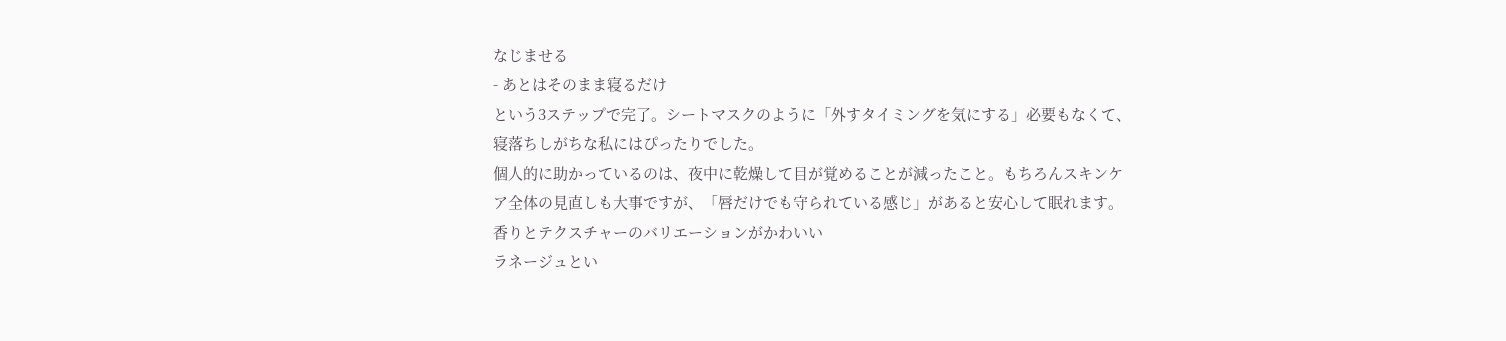なじませる
- あとはそのまま寝るだけ
という3ステップで完了。シートマスクのように「外すタイミングを気にする」必要もなくて、寝落ちしがちな私にはぴったりでした。
個人的に助かっているのは、夜中に乾燥して目が覚めることが減ったこと。もちろんスキンケア全体の見直しも大事ですが、「唇だけでも守られている感じ」があると安心して眠れます。
香りとテクスチャーのバリエーションがかわいい
ラネージュとい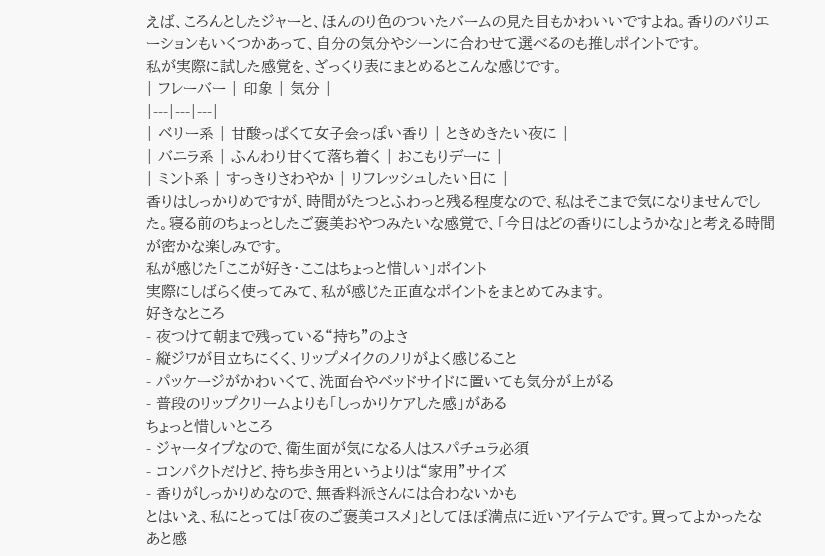えば、ころんとしたジャーと、ほんのり色のついたバームの見た目もかわいいですよね。香りのバリエーションもいくつかあって、自分の気分やシーンに合わせて選べるのも推しポイントです。
私が実際に試した感覚を、ざっくり表にまとめるとこんな感じです。
| フレーバー | 印象 | 気分 |
|---|---|---|
| ベリー系 | 甘酸っぱくて女子会っぽい香り | ときめきたい夜に |
| バニラ系 | ふんわり甘くて落ち着く | おこもりデーに |
| ミント系 | すっきりさわやか | リフレッシュしたい日に |
香りはしっかりめですが、時間がたつとふわっと残る程度なので、私はそこまで気になりませんでした。寝る前のちょっとしたご褒美おやつみたいな感覚で、「今日はどの香りにしようかな」と考える時間が密かな楽しみです。
私が感じた「ここが好き・ここはちょっと惜しい」ポイント
実際にしばらく使ってみて、私が感じた正直なポイントをまとめてみます。
好きなところ
- 夜つけて朝まで残っている“持ち”のよさ
- 縦ジワが目立ちにくく、リップメイクのノリがよく感じること
- パッケージがかわいくて、洗面台やベッドサイドに置いても気分が上がる
- 普段のリップクリームよりも「しっかりケアした感」がある
ちょっと惜しいところ
- ジャータイプなので、衛生面が気になる人はスパチュラ必須
- コンパクトだけど、持ち歩き用というよりは“家用”サイズ
- 香りがしっかりめなので、無香料派さんには合わないかも
とはいえ、私にとっては「夜のご褒美コスメ」としてほぼ満点に近いアイテムです。買ってよかったなあと感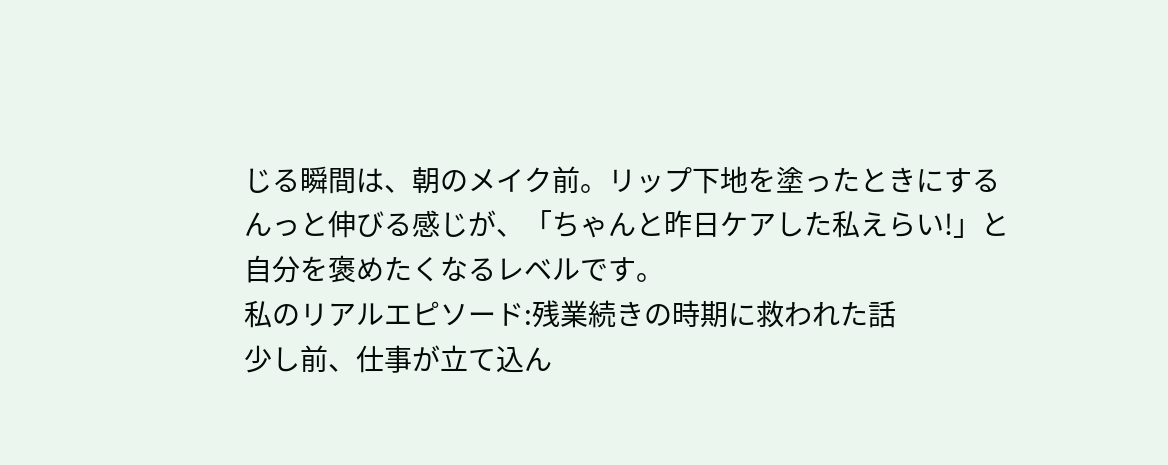じる瞬間は、朝のメイク前。リップ下地を塗ったときにするんっと伸びる感じが、「ちゃんと昨日ケアした私えらい!」と自分を褒めたくなるレベルです。
私のリアルエピソード:残業続きの時期に救われた話
少し前、仕事が立て込ん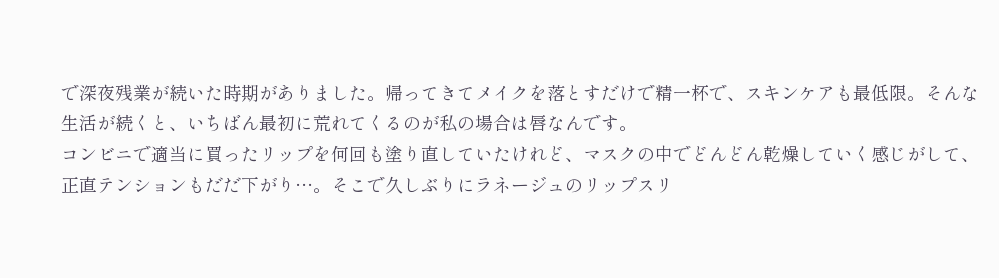で深夜残業が続いた時期がありました。帰ってきてメイクを落とすだけで精一杯で、スキンケアも最低限。そんな生活が続くと、いちばん最初に荒れてくるのが私の場合は唇なんです。
コンビニで適当に買ったリップを何回も塗り直していたけれど、マスクの中でどんどん乾燥していく感じがして、正直テンションもだだ下がり…。そこで久しぶりにラネージュのリップスリ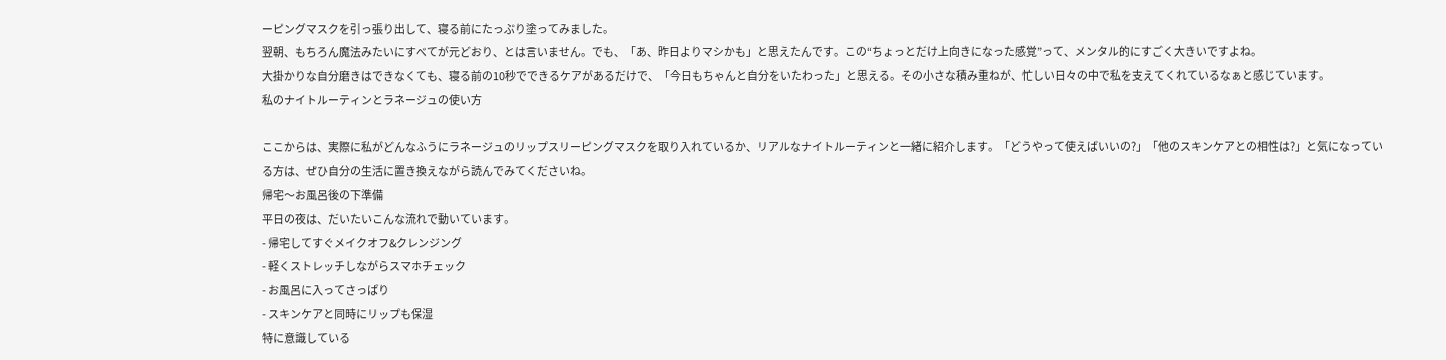ーピングマスクを引っ張り出して、寝る前にたっぷり塗ってみました。
翌朝、もちろん魔法みたいにすべてが元どおり、とは言いません。でも、「あ、昨日よりマシかも」と思えたんです。この“ちょっとだけ上向きになった感覚”って、メンタル的にすごく大きいですよね。
大掛かりな自分磨きはできなくても、寝る前の10秒でできるケアがあるだけで、「今日もちゃんと自分をいたわった」と思える。その小さな積み重ねが、忙しい日々の中で私を支えてくれているなぁと感じています。
私のナイトルーティンとラネージュの使い方

ここからは、実際に私がどんなふうにラネージュのリップスリーピングマスクを取り入れているか、リアルなナイトルーティンと一緒に紹介します。「どうやって使えばいいの?」「他のスキンケアとの相性は?」と気になっている方は、ぜひ自分の生活に置き換えながら読んでみてくださいね。
帰宅〜お風呂後の下準備
平日の夜は、だいたいこんな流れで動いています。
- 帰宅してすぐメイクオフ&クレンジング
- 軽くストレッチしながらスマホチェック
- お風呂に入ってさっぱり
- スキンケアと同時にリップも保湿
特に意識している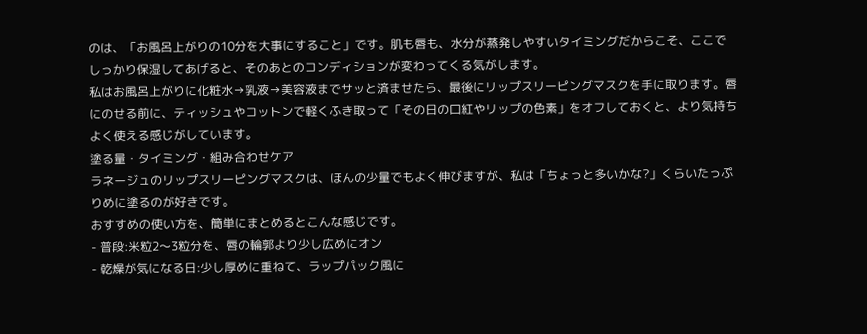のは、「お風呂上がりの10分を大事にすること」です。肌も唇も、水分が蒸発しやすいタイミングだからこそ、ここでしっかり保湿してあげると、そのあとのコンディションが変わってくる気がします。
私はお風呂上がりに化粧水→乳液→美容液までサッと済ませたら、最後にリップスリーピングマスクを手に取ります。唇にのせる前に、ティッシュやコットンで軽くふき取って「その日の口紅やリップの色素」をオフしておくと、より気持ちよく使える感じがしています。
塗る量・タイミング・組み合わせケア
ラネージュのリップスリーピングマスクは、ほんの少量でもよく伸びますが、私は「ちょっと多いかな?」くらいたっぷりめに塗るのが好きです。
おすすめの使い方を、簡単にまとめるとこんな感じです。
- 普段:米粒2〜3粒分を、唇の輪郭より少し広めにオン
- 乾燥が気になる日:少し厚めに重ねて、ラップパック風に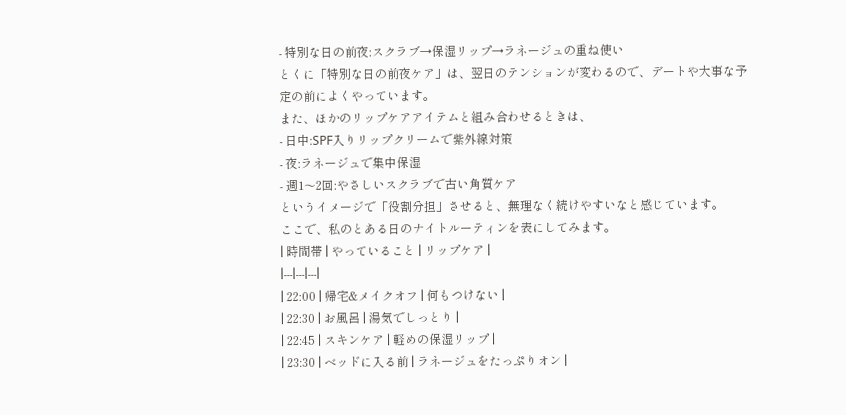- 特別な日の前夜:スクラブ→保湿リップ→ラネージュの重ね使い
とくに「特別な日の前夜ケア」は、翌日のテンションが変わるので、デートや大事な予定の前によくやっています。
また、ほかのリップケアアイテムと組み合わせるときは、
- 日中:SPF入りリップクリームで紫外線対策
- 夜:ラネージュで集中保湿
- 週1〜2回:やさしいスクラブで古い角質ケア
というイメージで「役割分担」させると、無理なく続けやすいなと感じています。
ここで、私のとある日のナイトルーティンを表にしてみます。
| 時間帯 | やっていること | リップケア |
|---|---|---|
| 22:00 | 帰宅&メイクオフ | 何もつけない |
| 22:30 | お風呂 | 湯気でしっとり |
| 22:45 | スキンケア | 軽めの保湿リップ |
| 23:30 | ベッドに入る前 | ラネージュをたっぷりオン |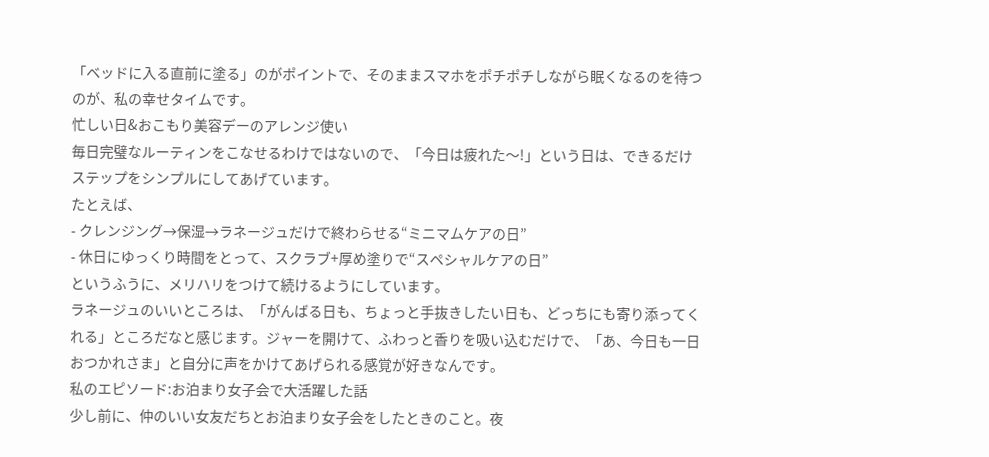「ベッドに入る直前に塗る」のがポイントで、そのままスマホをポチポチしながら眠くなるのを待つのが、私の幸せタイムです。
忙しい日&おこもり美容デーのアレンジ使い
毎日完璧なルーティンをこなせるわけではないので、「今日は疲れた〜!」という日は、できるだけステップをシンプルにしてあげています。
たとえば、
- クレンジング→保湿→ラネージュだけで終わらせる“ミニマムケアの日”
- 休日にゆっくり時間をとって、スクラブ+厚め塗りで“スペシャルケアの日”
というふうに、メリハリをつけて続けるようにしています。
ラネージュのいいところは、「がんばる日も、ちょっと手抜きしたい日も、どっちにも寄り添ってくれる」ところだなと感じます。ジャーを開けて、ふわっと香りを吸い込むだけで、「あ、今日も一日おつかれさま」と自分に声をかけてあげられる感覚が好きなんです。
私のエピソード:お泊まり女子会で大活躍した話
少し前に、仲のいい女友だちとお泊まり女子会をしたときのこと。夜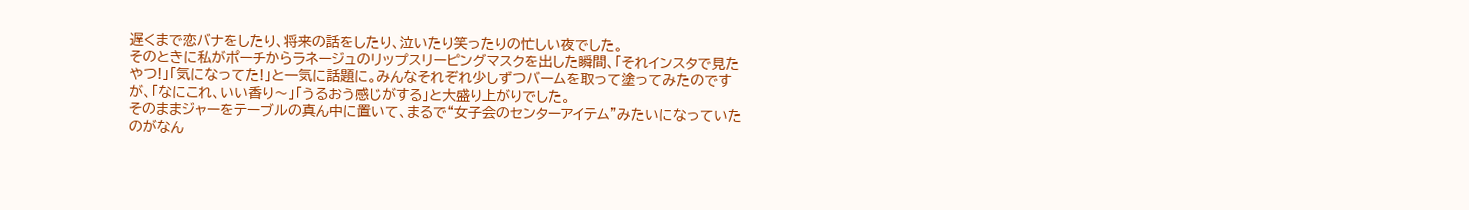遅くまで恋バナをしたり、将来の話をしたり、泣いたり笑ったりの忙しい夜でした。
そのときに私がポーチからラネージュのリップスリーピングマスクを出した瞬間、「それインスタで見たやつ!」「気になってた!」と一気に話題に。みんなそれぞれ少しずつバームを取って塗ってみたのですが、「なにこれ、いい香り〜」「うるおう感じがする」と大盛り上がりでした。
そのままジャーをテーブルの真ん中に置いて、まるで“女子会のセンターアイテム”みたいになっていたのがなん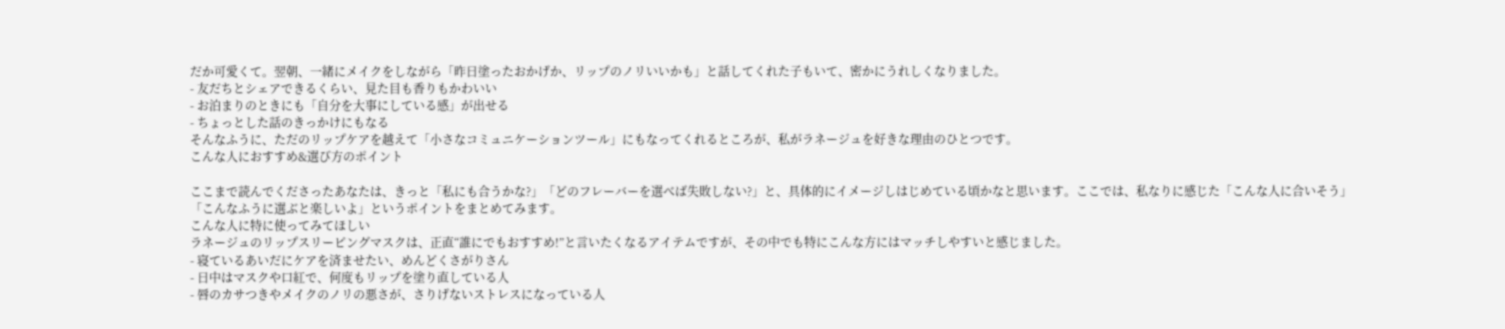だか可愛くて。翌朝、一緒にメイクをしながら「昨日塗ったおかげか、リップのノリいいかも」と話してくれた子もいて、密かにうれしくなりました。
- 友だちとシェアできるくらい、見た目も香りもかわいい
- お泊まりのときにも「自分を大事にしている感」が出せる
- ちょっとした話のきっかけにもなる
そんなふうに、ただのリップケアを越えて「小さなコミュニケーションツール」にもなってくれるところが、私がラネージュを好きな理由のひとつです。
こんな人におすすめ&選び方のポイント

ここまで読んでくださったあなたは、きっと「私にも合うかな?」「どのフレーバーを選べば失敗しない?」と、具体的にイメージしはじめている頃かなと思います。ここでは、私なりに感じた「こんな人に合いそう」「こんなふうに選ぶと楽しいよ」というポイントをまとめてみます。
こんな人に特に使ってみてほしい
ラネージュのリップスリーピングマスクは、正直“誰にでもおすすめ!”と言いたくなるアイテムですが、その中でも特にこんな方にはマッチしやすいと感じました。
- 寝ているあいだにケアを済ませたい、めんどくさがりさん
- 日中はマスクや口紅で、何度もリップを塗り直している人
- 唇のカサつきやメイクのノリの悪さが、さりげないストレスになっている人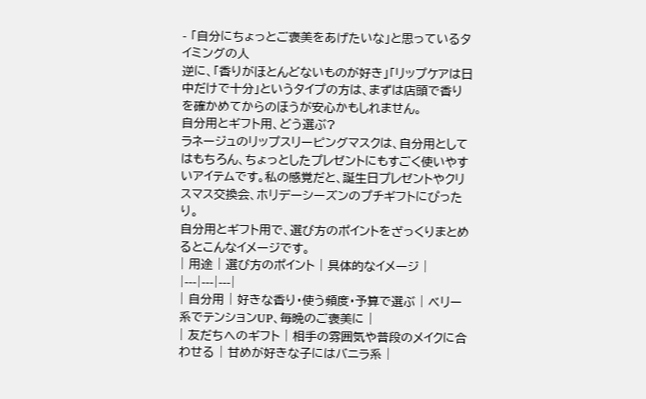- 「自分にちょっとご褒美をあげたいな」と思っているタイミングの人
逆に、「香りがほとんどないものが好き」「リップケアは日中だけで十分」というタイプの方は、まずは店頭で香りを確かめてからのほうが安心かもしれません。
自分用とギフト用、どう選ぶ?
ラネージュのリップスリーピングマスクは、自分用としてはもちろん、ちょっとしたプレゼントにもすごく使いやすいアイテムです。私の感覚だと、誕生日プレゼントやクリスマス交換会、ホリデーシーズンのプチギフトにぴったり。
自分用とギフト用で、選び方のポイントをざっくりまとめるとこんなイメージです。
| 用途 | 選び方のポイント | 具体的なイメージ |
|---|---|---|
| 自分用 | 好きな香り・使う頻度・予算で選ぶ | ベリー系でテンションUP、毎晩のご褒美に |
| 友だちへのギフト | 相手の雰囲気や普段のメイクに合わせる | 甘めが好きな子にはバニラ系 |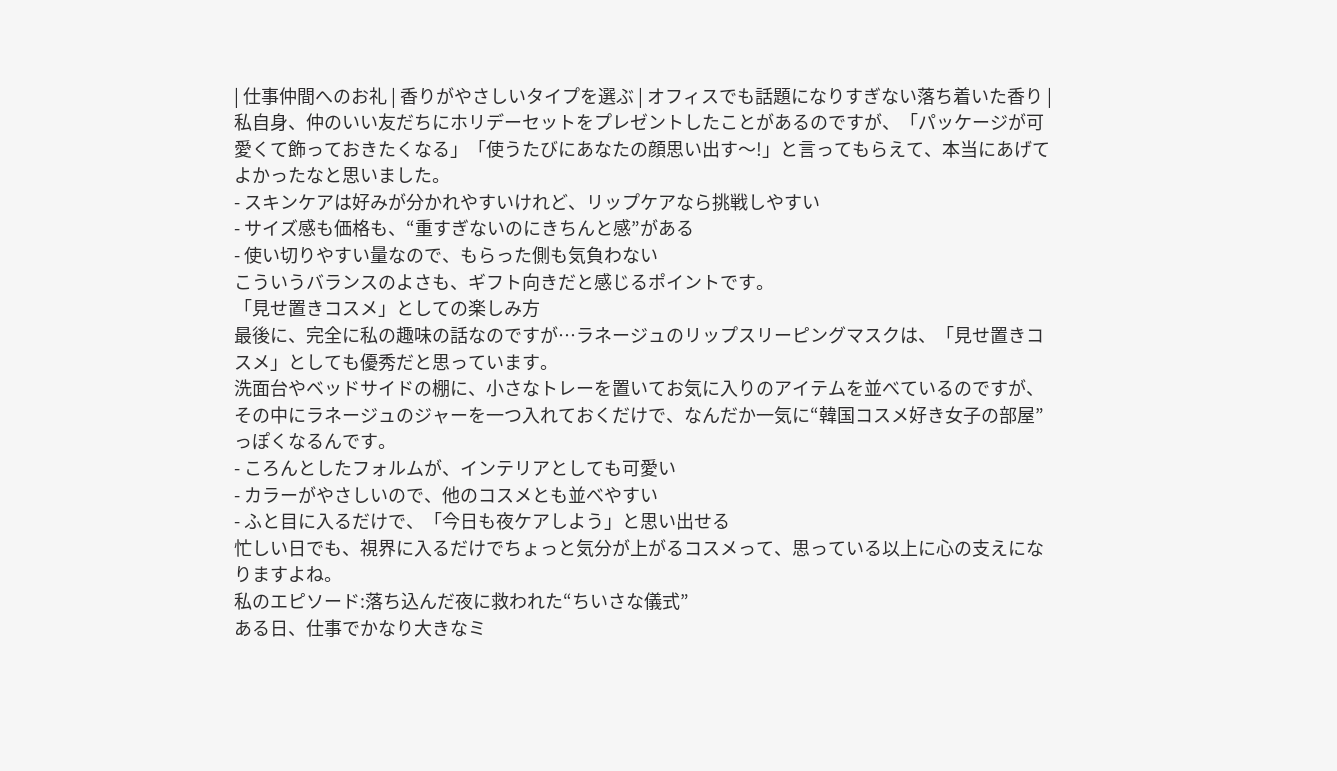| 仕事仲間へのお礼 | 香りがやさしいタイプを選ぶ | オフィスでも話題になりすぎない落ち着いた香り |
私自身、仲のいい友だちにホリデーセットをプレゼントしたことがあるのですが、「パッケージが可愛くて飾っておきたくなる」「使うたびにあなたの顔思い出す〜!」と言ってもらえて、本当にあげてよかったなと思いました。
- スキンケアは好みが分かれやすいけれど、リップケアなら挑戦しやすい
- サイズ感も価格も、“重すぎないのにきちんと感”がある
- 使い切りやすい量なので、もらった側も気負わない
こういうバランスのよさも、ギフト向きだと感じるポイントです。
「見せ置きコスメ」としての楽しみ方
最後に、完全に私の趣味の話なのですが…ラネージュのリップスリーピングマスクは、「見せ置きコスメ」としても優秀だと思っています。
洗面台やベッドサイドの棚に、小さなトレーを置いてお気に入りのアイテムを並べているのですが、その中にラネージュのジャーを一つ入れておくだけで、なんだか一気に“韓国コスメ好き女子の部屋”っぽくなるんです。
- ころんとしたフォルムが、インテリアとしても可愛い
- カラーがやさしいので、他のコスメとも並べやすい
- ふと目に入るだけで、「今日も夜ケアしよう」と思い出せる
忙しい日でも、視界に入るだけでちょっと気分が上がるコスメって、思っている以上に心の支えになりますよね。
私のエピソード:落ち込んだ夜に救われた“ちいさな儀式”
ある日、仕事でかなり大きなミ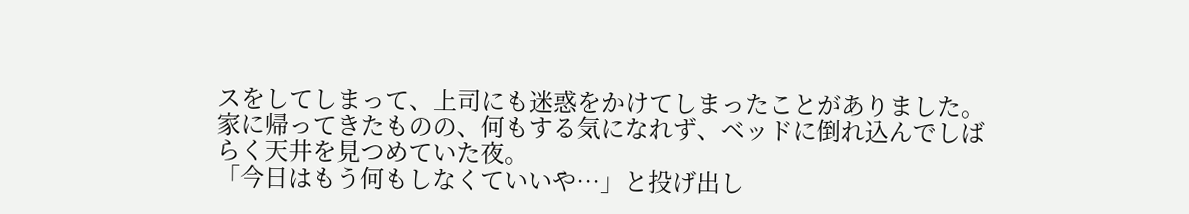スをしてしまって、上司にも迷惑をかけてしまったことがありました。家に帰ってきたものの、何もする気になれず、ベッドに倒れ込んでしばらく天井を見つめていた夜。
「今日はもう何もしなくていいや…」と投げ出し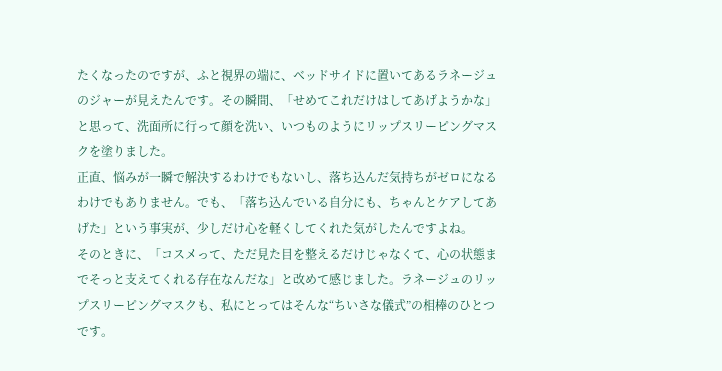たくなったのですが、ふと視界の端に、ベッドサイドに置いてあるラネージュのジャーが見えたんです。その瞬間、「せめてこれだけはしてあげようかな」と思って、洗面所に行って顔を洗い、いつものようにリップスリーピングマスクを塗りました。
正直、悩みが一瞬で解決するわけでもないし、落ち込んだ気持ちがゼロになるわけでもありません。でも、「落ち込んでいる自分にも、ちゃんとケアしてあげた」という事実が、少しだけ心を軽くしてくれた気がしたんですよね。
そのときに、「コスメって、ただ見た目を整えるだけじゃなくて、心の状態までそっと支えてくれる存在なんだな」と改めて感じました。ラネージュのリップスリーピングマスクも、私にとってはそんな“ちいさな儀式”の相棒のひとつです。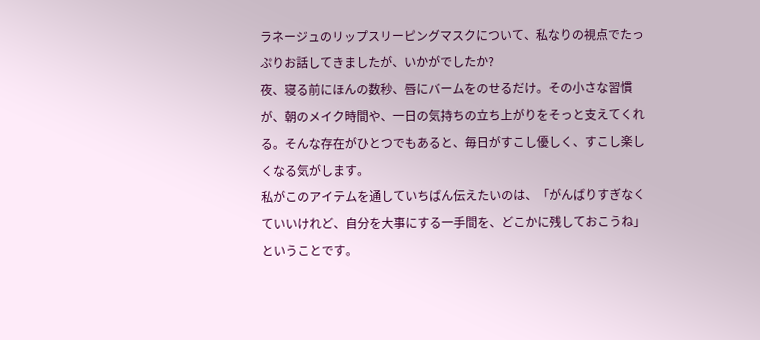ラネージュのリップスリーピングマスクについて、私なりの視点でたっぷりお話してきましたが、いかがでしたか?
夜、寝る前にほんの数秒、唇にバームをのせるだけ。その小さな習慣が、朝のメイク時間や、一日の気持ちの立ち上がりをそっと支えてくれる。そんな存在がひとつでもあると、毎日がすこし優しく、すこし楽しくなる気がします。
私がこのアイテムを通していちばん伝えたいのは、「がんばりすぎなくていいけれど、自分を大事にする一手間を、どこかに残しておこうね」ということです。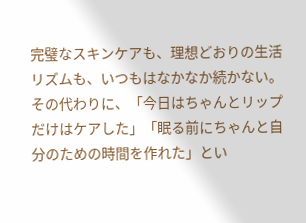完璧なスキンケアも、理想どおりの生活リズムも、いつもはなかなか続かない。その代わりに、「今日はちゃんとリップだけはケアした」「眠る前にちゃんと自分のための時間を作れた」とい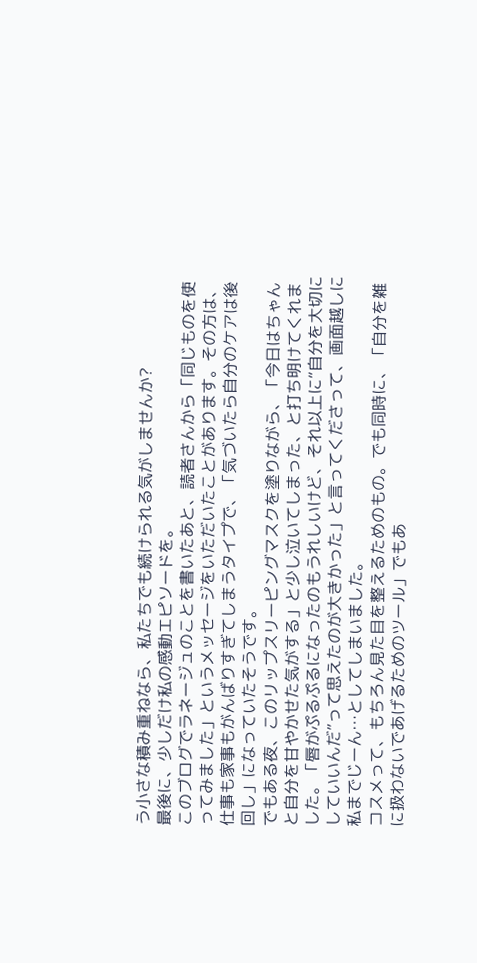う小さな積み重ねなら、私たちでも続けられる気がしませんか?
最後に、少しだけ私の感動エピソードを。
このブログでラネージュのことを書いたあと、読者さんから「同じものを使ってみました」というメッセージをいただいたことがあります。その方は、仕事も家事もがんばりすぎてしまうタイプで、「気づいたら自分のケアは後回し」になっていたそうです。
でもある夜、このリップスリーピングマスクを塗りながら、「今日はちゃんと自分を甘やかせた気がする」と少し泣いてしまった、と打ち明けてくれました。「唇がぷるぷるになったのもうれしいけど、それ以上に“自分を大切にしていいんだ”って思えたのが大きかった」と言ってくださって、画面越しに私までじーん…としてしまいました。
コスメって、もちろん見た目を整えるためのもの。でも同時に、「自分を雑に扱わないであげるためのツール」でもあ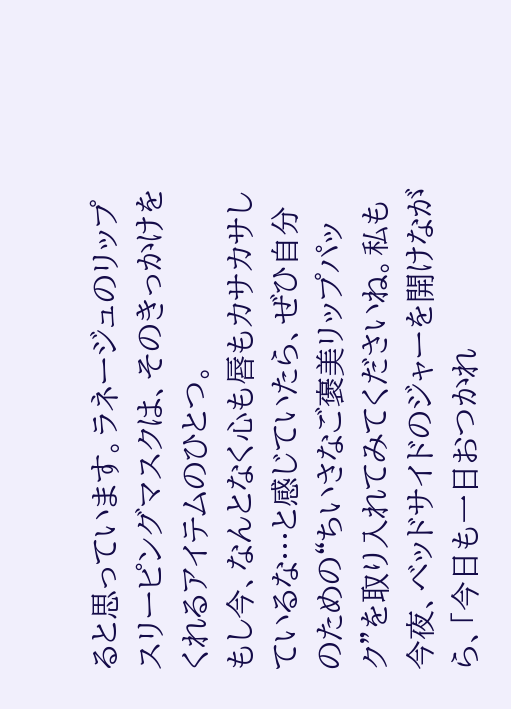ると思っています。ラネージュのリップスリーピングマスクは、そのきっかけをくれるアイテムのひとつ。
もし今、なんとなく心も唇もカサカサしているな…と感じていたら、ぜひ自分のための“ちいさなご褒美リップパック”を取り入れてみてくださいね。私も今夜、ベッドサイドのジャーを開けながら、「今日も一日おつかれ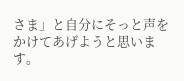さま」と自分にそっと声をかけてあげようと思います。